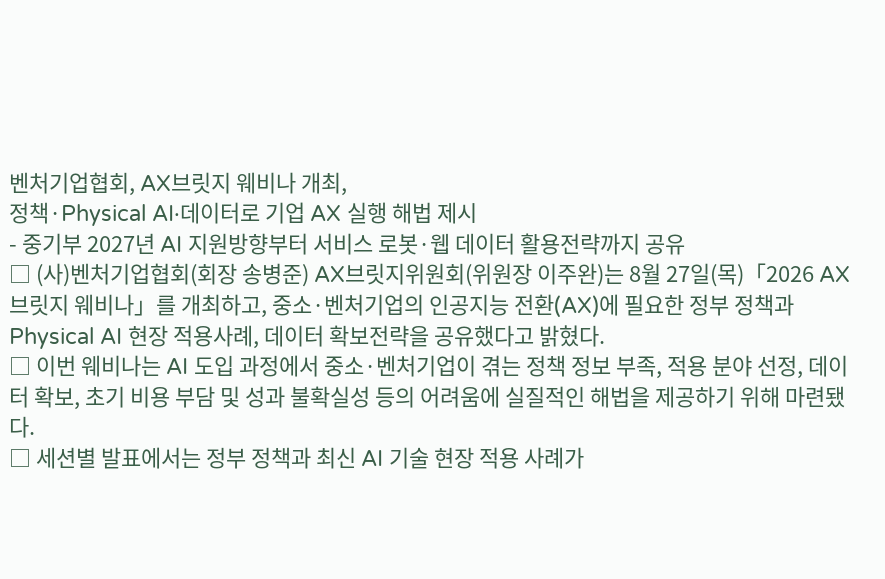벤처기업협회, AX브릿지 웨비나 개최,
정책·Physical AI·데이터로 기업 AX 실행 해법 제시
- 중기부 2027년 AI 지원방향부터 서비스 로봇·웹 데이터 활용전략까지 공유
□ (사)벤처기업협회(회장 송병준) AX브릿지위원회(위원장 이주완)는 8월 27일(목)「2026 AX브릿지 웨비나」를 개최하고, 중소·벤처기업의 인공지능 전환(AX)에 필요한 정부 정책과 Physical AI 현장 적용사례, 데이터 확보전략을 공유했다고 밝혔다.
□ 이번 웨비나는 AI 도입 과정에서 중소·벤처기업이 겪는 정책 정보 부족, 적용 분야 선정, 데이터 확보, 초기 비용 부담 및 성과 불확실성 등의 어려움에 실질적인 해법을 제공하기 위해 마련됐다.
□ 세션별 발표에서는 정부 정책과 최신 AI 기술 현장 적용 사례가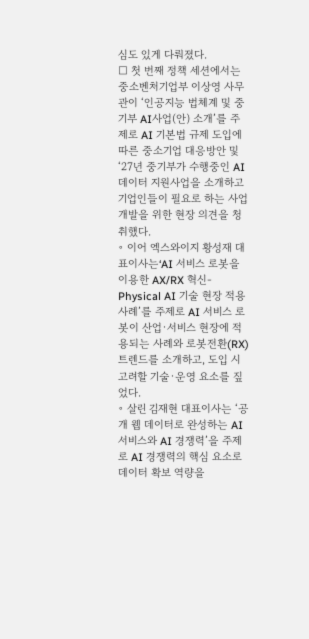심도 있게 다뤄졌다.
□ 첫 번째 정책 세션에서는 중소벤처기업부 이상영 사무관이 ‘인공지능 법체계 및 중기부 AI사업(안) 소개’를 주제로 AI 기본법 규제 도입에 따른 중소기업 대응방안 및 ‘27년 중기부가 수행중인 AI 데이터 지원사업을 소개하고 기업인들이 필요로 하는 사업 개발을 위한 현장 의견을 청취했다.
◦ 이어 엑스와이지 황성재 대표이사는‘AI 서비스 로봇을 이용한 AX/RX 혁신-Physical AI 기술 현장 적용 사례’를 주제로 AI 서비스 로봇이 산업·서비스 현장에 적용되는 사례와 로봇전환(RX) 트렌드를 소개하고, 도입 시 고려할 기술·운영 요소를 짚었다.
◦ 살린 김재현 대표이사는 ‘공개 웹 데이터로 완성하는 AI 서비스와 AI 경쟁력’을 주제로 AI 경쟁력의 핵심 요소로 데이터 확보 역량을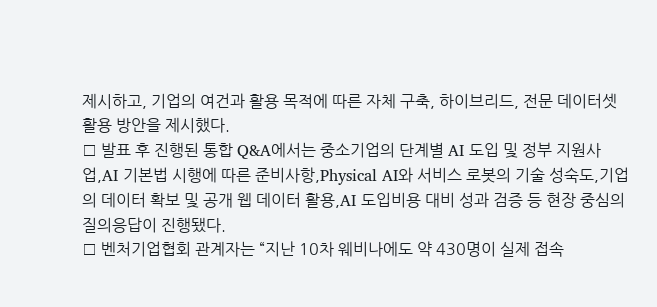제시하고, 기업의 여건과 활용 목적에 따른 자체 구축, 하이브리드, 전문 데이터셋 활용 방안을 제시했다.
□ 발표 후 진행된 통합 Q&A에서는 중소기업의 단계별 AI 도입 및 정부 지원사업,AI 기본법 시행에 따른 준비사항,Physical AI와 서비스 로봇의 기술 성숙도,기업의 데이터 확보 및 공개 웹 데이터 활용,AI 도입비용 대비 성과 검증 등 현장 중심의 질의응답이 진행됐다.
□ 벤처기업협회 관계자는 “지난 10차 웨비나에도 약 430명이 실제 접속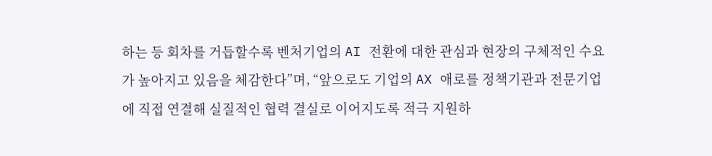하는 등 회차를 거듭할수록 벤처기업의 AI 전환에 대한 관심과 현장의 구체적인 수요가 높아지고 있음을 체감한다”며, “앞으로도 기업의 AX 애로를 정책기관과 전문기업에 직접 연결해 실질적인 협력 결실로 이어지도록 적극 지원하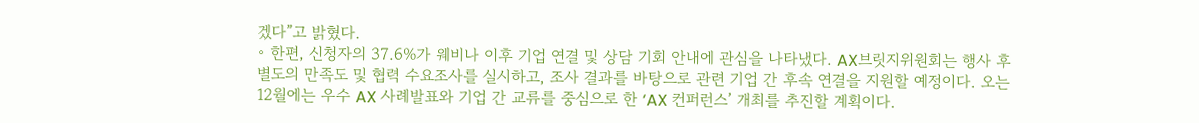겠다”고 밝혔다.
◦ 한편, 신청자의 37.6%가 웨비나 이후 기업 연결 및 상담 기회 안내에 관심을 나타냈다. AX브릿지위원회는 행사 후 별도의 만족도 및 협력 수요조사를 실시하고, 조사 결과를 바탕으로 관련 기업 간 후속 연결을 지원할 예정이다. 오는 12월에는 우수 AX 사례발표와 기업 간 교류를 중심으로 한 ‘AX 컨퍼런스’ 개최를 추진할 계획이다.